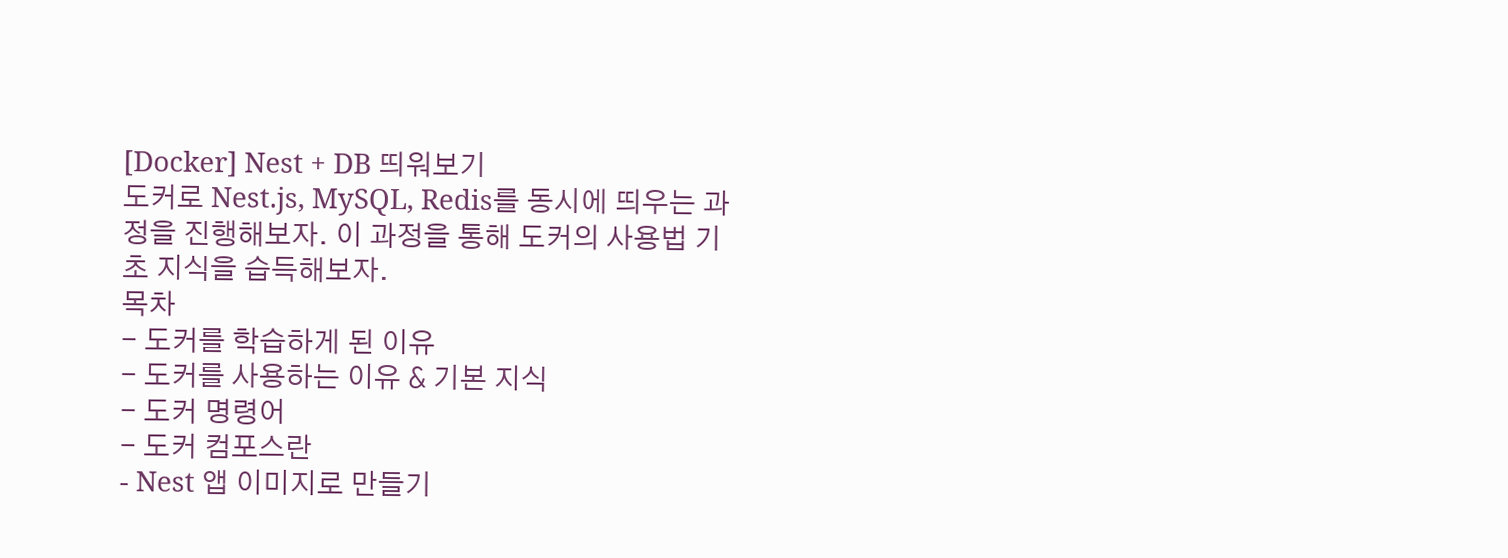[Docker] Nest + DB 띄워보기
도커로 Nest.js, MySQL, Redis를 동시에 띄우는 과정을 진행해보자. 이 과정을 통해 도커의 사용법 기초 지식을 습득해보자.
목차
- 도커를 학습하게 된 이유
- 도커를 사용하는 이유 & 기본 지식
- 도커 명령어
- 도커 컴포스란
- Nest 앱 이미지로 만들기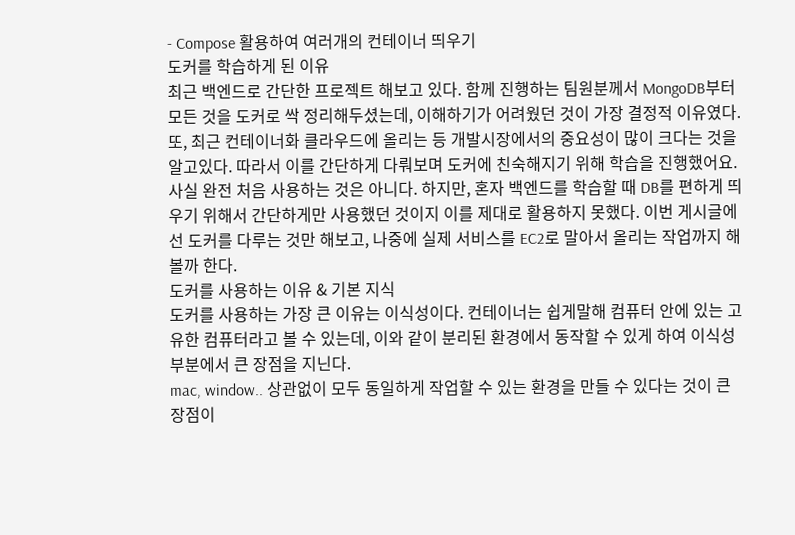- Compose 활용하여 여러개의 컨테이너 띄우기
도커를 학습하게 된 이유
최근 백엔드로 간단한 프로젝트 해보고 있다. 함께 진행하는 팀원분께서 MongoDB부터 모든 것을 도커로 싹 정리해두셨는데, 이해하기가 어려웠던 것이 가장 결정적 이유였다.
또, 최근 컨테이너화 클라우드에 올리는 등 개발시장에서의 중요성이 많이 크다는 것을 알고있다. 따라서 이를 간단하게 다뤄보며 도커에 친숙해지기 위해 학습을 진행했어요.
사실 완전 처음 사용하는 것은 아니다. 하지만, 혼자 백엔드를 학습할 때 DB를 편하게 띄우기 위해서 간단하게만 사용했던 것이지 이를 제대로 활용하지 못했다. 이번 게시글에선 도커를 다루는 것만 해보고, 나중에 실제 서비스를 EC2로 말아서 올리는 작업까지 해볼까 한다.
도커를 사용하는 이유 & 기본 지식
도커를 사용하는 가장 큰 이유는 이식성이다. 컨테이너는 쉽게말해 컴퓨터 안에 있는 고유한 컴퓨터라고 볼 수 있는데, 이와 같이 분리된 환경에서 동작할 수 있게 하여 이식성 부분에서 큰 장점을 지닌다.
mac, window.. 상관없이 모두 동일하게 작업할 수 있는 환경을 만들 수 있다는 것이 큰 장점이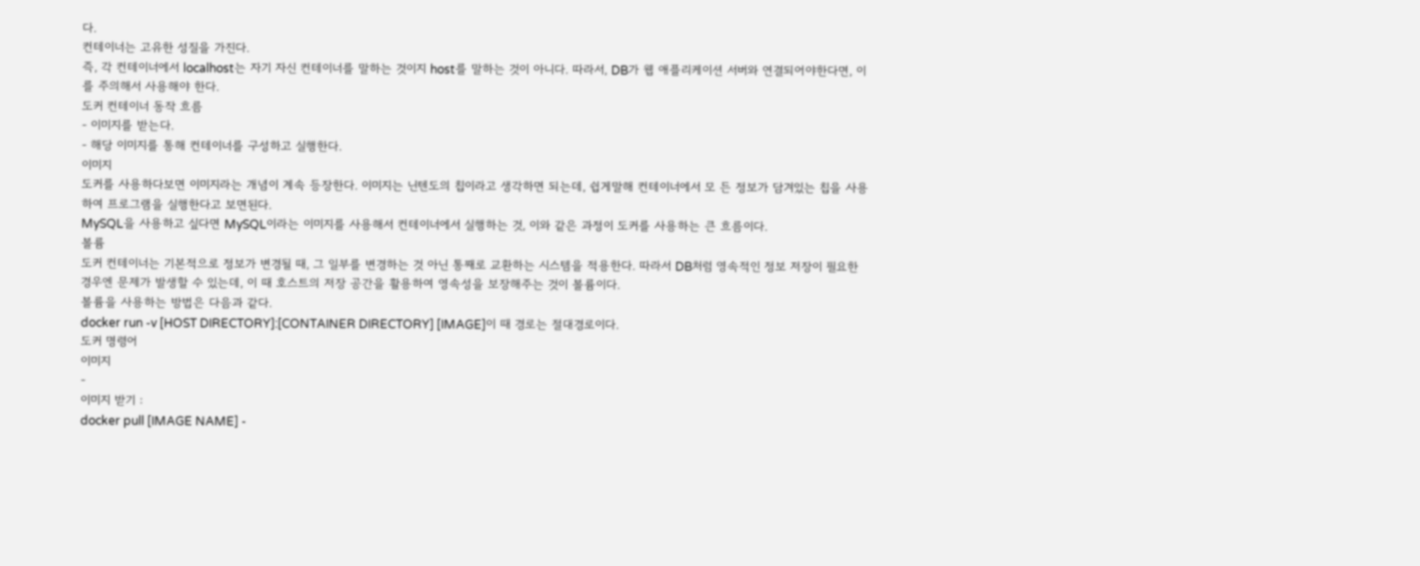다.
컨테이너는 고유한 성질을 가진다.
즉, 각 컨테이너에서 localhost는 자기 자신 컨테이너를 말하는 것이지 host를 말하는 것이 아니다. 따라서, DB가 웹 애플리케이션 서버와 연결되어야한다면, 이를 주의해서 사용해야 한다.
도커 컨테이너 동작 흐름
- 이미지를 받는다.
- 해당 이미지를 통해 컨테이너를 구성하고 실행한다.
이미지
도커를 사용하다보면 이미지라는 개념이 계속 등장한다. 이미지는 닌텐도의 칩이라고 생각하면 되는데, 쉽게말해 컨테이너에서 모 든 정보가 담겨있는 칩을 사용하여 프로그램을 실행한다고 보면된다.
MySQL을 사용하고 싶다면 MySQL이라는 이미지를 사용해서 컨테이너에서 실행하는 것, 이와 같은 과정이 도커를 사용하는 큰 흐름이다.
볼륨
도커 컨테이너는 기본적으로 정보가 변경될 때, 그 일부를 변경하는 것 아닌 통째로 교환하는 시스템을 적용한다. 따라서 DB처럼 영속적인 정보 저장이 필요한 경우엔 문제가 발생할 수 있는데, 이 때 호스트의 저장 공간을 활용하여 영속성을 보장해주는 것이 볼륨이다.
볼륨을 사용하는 방법은 다음과 같다.
docker run -v [HOST DIRECTORY]:[CONTAINER DIRECTORY] [IMAGE]이 때 경로는 절대경로이다.
도커 명령어
이미지
-
이미지 받기 :
docker pull [IMAGE NAME] -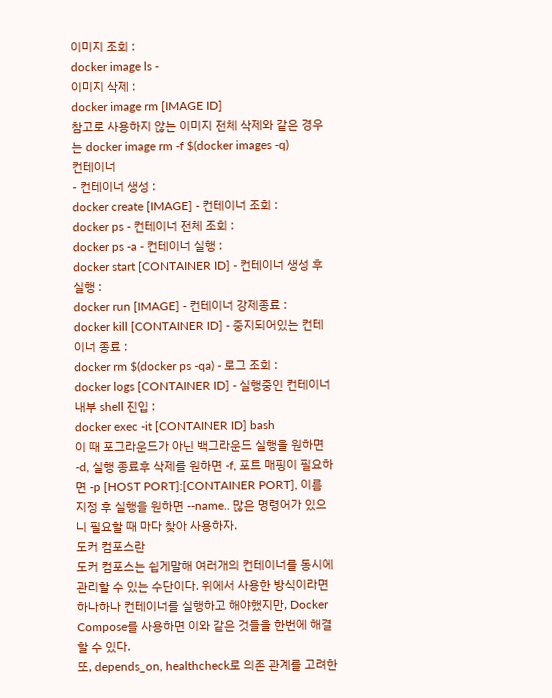이미지 조회 :
docker image ls -
이미지 삭제 :
docker image rm [IMAGE ID]
참고로 사용하지 않는 이미지 전체 삭제와 같은 경우는 docker image rm -f $(docker images -q)
컨테이너
- 컨테이너 생성 :
docker create [IMAGE] - 컨테이너 조회 :
docker ps - 컨테이너 전체 조회 :
docker ps -a - 컨테이너 실행 :
docker start [CONTAINER ID] - 컨테이너 생성 후 실행 :
docker run [IMAGE] - 컨테이너 강제종료 :
docker kill [CONTAINER ID] - 중지되어있는 컨테이너 종료 :
docker rm $(docker ps -qa) - 로그 조회 :
docker logs [CONTAINER ID] - 실행중인 컨테이너 내부 shell 진입 :
docker exec -it [CONTAINER ID] bash
이 때 포그라운드가 아닌 백그라운드 실행을 원하면 -d, 실행 종료후 삭제를 원하면 -f, 포트 매핑이 필요하면 -p [HOST PORT]:[CONTAINER PORT], 이름 지정 후 실행을 원하면 --name.. 많은 명령어가 있으니 필요할 때 마다 찾아 사용하자.
도커 컴포스란
도커 컴포스는 쉽게말해 여러개의 컨테이너를 동시에 관리할 수 있는 수단이다. 위에서 사용한 방식이라면 하나하나 컨테이너를 실행하고 해야했지만, Docker Compose를 사용하면 이와 같은 것들을 한번에 해결할 수 있다.
또, depends_on, healthcheck로 의존 관계를 고려한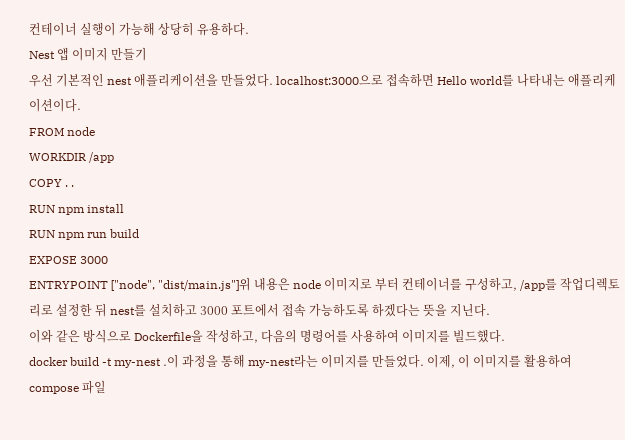컨테이너 실행이 가능해 상당히 유용하다.
Nest 앱 이미지 만들기
우선 기본적인 nest 애플리케이션을 만들었다. localhost:3000으로 접속하면 Hello world를 나타내는 애플리케이션이다.
FROM node
WORKDIR /app
COPY . .
RUN npm install
RUN npm run build
EXPOSE 3000
ENTRYPOINT ["node", "dist/main.js"]위 내용은 node 이미지로 부터 컨테이너를 구성하고, /app를 작업디렉토리로 설정한 뒤 nest를 설치하고 3000 포트에서 접속 가능하도록 하겠다는 뜻을 지닌다.
이와 같은 방식으로 Dockerfile을 작성하고, 다음의 명령어를 사용하여 이미지를 빌드했다.
docker build -t my-nest .이 과정을 통해 my-nest라는 이미지를 만들었다. 이제, 이 이미지를 활용하여 compose 파일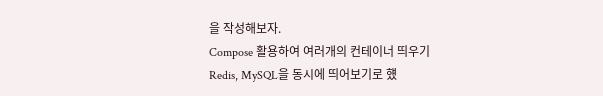을 작성해보자.
Compose 활용하여 여러개의 컨테이너 띄우기
Redis, MySQL을 동시에 띄어보기로 헀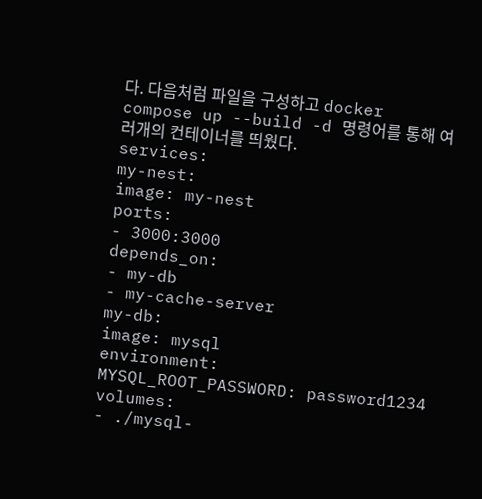다. 다음처럼 파일을 구성하고 docker compose up --build -d 명령어를 통해 여러개의 컨테이너를 띄웠다.
services:
my-nest:
image: my-nest
ports:
- 3000:3000
depends_on:
- my-db
- my-cache-server
my-db:
image: mysql
environment:
MYSQL_ROOT_PASSWORD: password1234
volumes:
- ./mysql-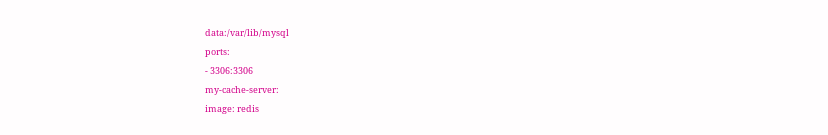data:/var/lib/mysql
ports:
- 3306:3306
my-cache-server:
image: redis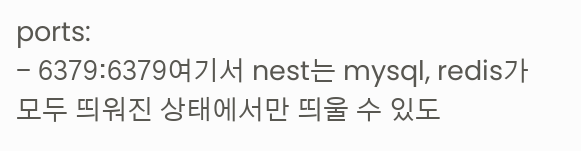ports:
- 6379:6379여기서 nest는 mysql, redis가 모두 띄워진 상태에서만 띄울 수 있도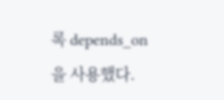록 depends_on을 사용했다.